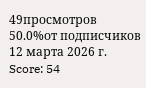49просмотров
50.0%от подписчиков
12 марта 2026 г.
Score: 54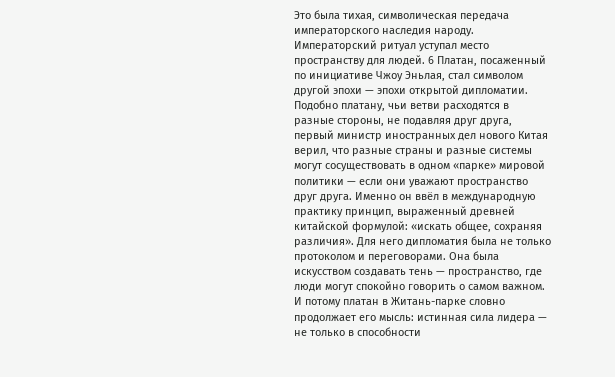Это была тихая, символическая передача императорского наследия народу. Императорский ритуал уступал место пространству для людей. 6 Платан, посаженный по инициативе Чжоу Эньлая, стал символом другой эпохи — эпохи открытой дипломатии. Подобно платану, чьи ветви расходятся в разные стороны, не подавляя друг друга, первый министр иностранных дел нового Китая верил, что разные страны и разные системы могут сосуществовать в одном «парке» мировой политики — если они уважают пространство друг друга. Именно он ввёл в международную практику принцип, выраженный древней китайской формулой: «искать общее, сохраняя различия». Для него дипломатия была не только протоколом и переговорами. Она была искусством создавать тень — пространство, где люди могут спокойно говорить о самом важном. И потому платан в Житань-парке словно продолжает его мысль: истинная сила лидера — не только в способности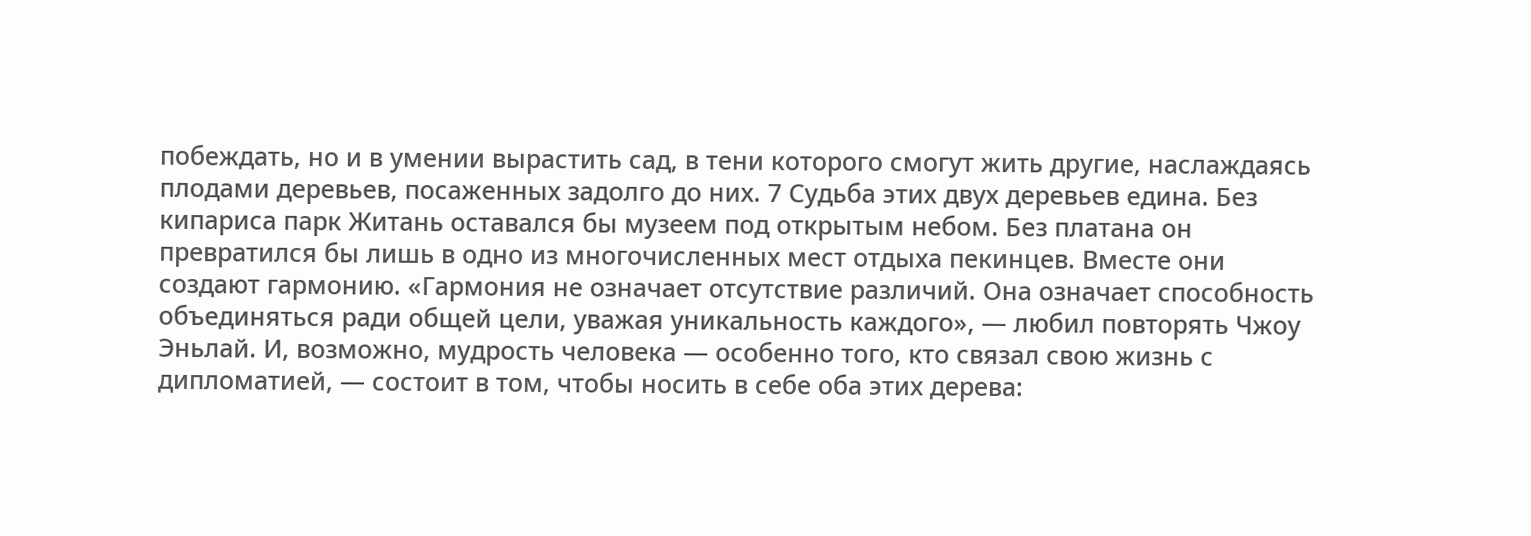побеждать, но и в умении вырастить сад, в тени которого смогут жить другие, наслаждаясь плодами деревьев, посаженных задолго до них. 7 Судьба этих двух деревьев едина. Без кипариса парк Житань оставался бы музеем под открытым небом. Без платана он превратился бы лишь в одно из многочисленных мест отдыха пекинцев. Вместе они создают гармонию. «Гармония не означает отсутствие различий. Она означает способность объединяться ради общей цели, уважая уникальность каждого», — любил повторять Чжоу Эньлай. И, возможно, мудрость человека — особенно того, кто связал свою жизнь с дипломатией, — состоит в том, чтобы носить в себе оба этих дерева: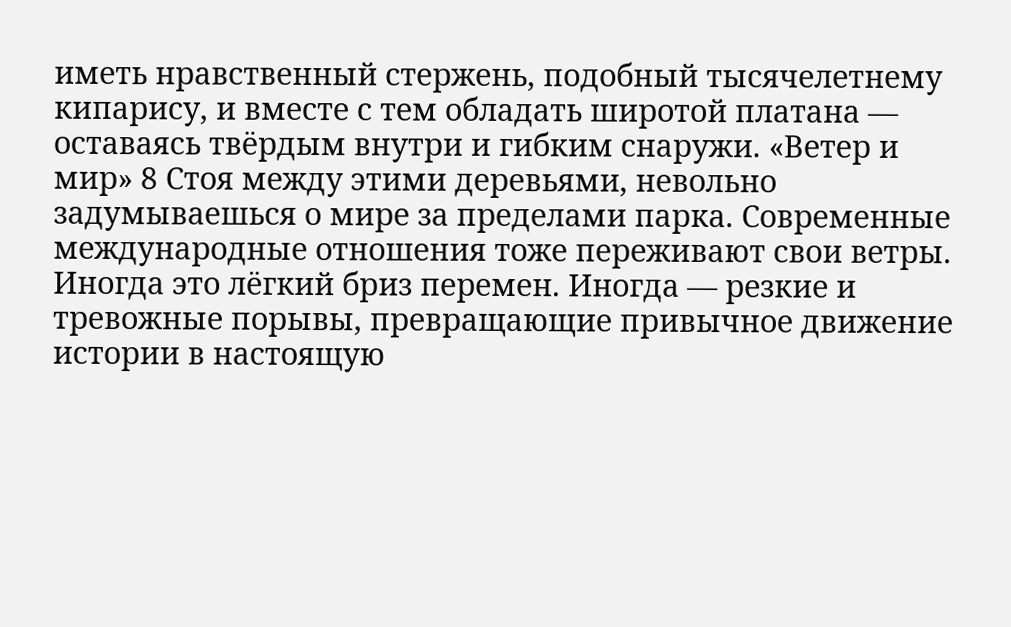иметь нравственный стержень, подобный тысячелетнему кипарису, и вместе с тем обладать широтой платана — оставаясь твёрдым внутри и гибким снаружи. «Ветер и мир» 8 Стоя между этими деревьями, невольно задумываешься о мире за пределами парка. Современные международные отношения тоже переживают свои ветры. Иногда это лёгкий бриз перемен. Иногда — резкие и тревожные порывы, превращающие привычное движение истории в настоящую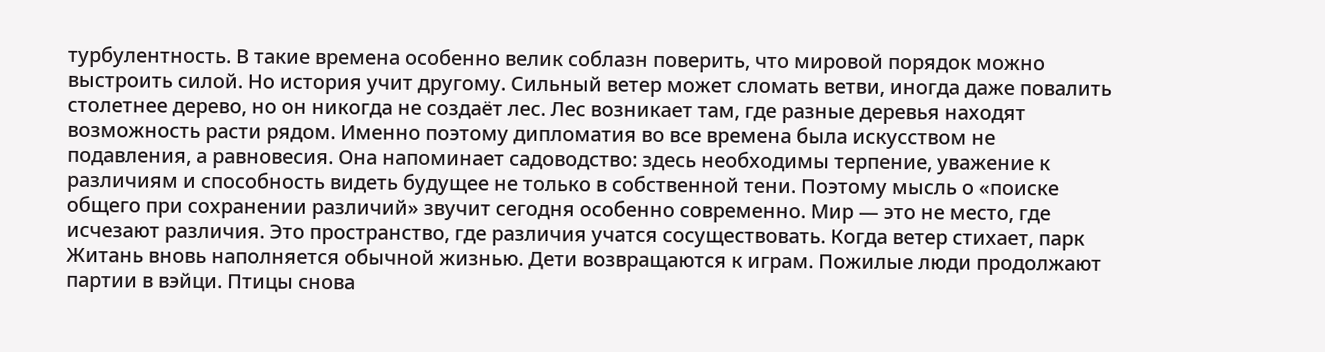турбулентность. В такие времена особенно велик соблазн поверить, что мировой порядок можно выстроить силой. Но история учит другому. Сильный ветер может сломать ветви, иногда даже повалить столетнее дерево, но он никогда не создаёт лес. Лес возникает там, где разные деревья находят возможность расти рядом. Именно поэтому дипломатия во все времена была искусством не подавления, а равновесия. Она напоминает садоводство: здесь необходимы терпение, уважение к различиям и способность видеть будущее не только в собственной тени. Поэтому мысль о «поиске общего при сохранении различий» звучит сегодня особенно современно. Мир — это не место, где исчезают различия. Это пространство, где различия учатся сосуществовать. Когда ветер стихает, парк Житань вновь наполняется обычной жизнью. Дети возвращаются к играм. Пожилые люди продолжают партии в вэйци. Птицы снова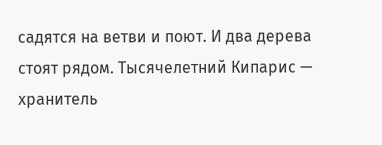садятся на ветви и поют. И два дерева стоят рядом. Тысячелетний Кипарис — хранитель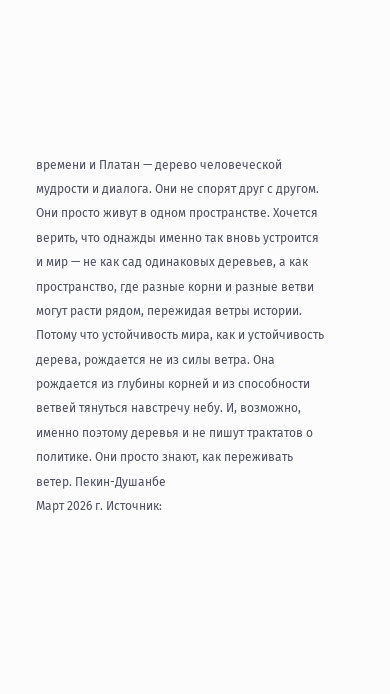времени и Платан — дерево человеческой мудрости и диалога. Они не спорят друг с другом. Они просто живут в одном пространстве. Хочется верить, что однажды именно так вновь устроится и мир — не как сад одинаковых деревьев, а как пространство, где разные корни и разные ветви могут расти рядом, пережидая ветры истории. Потому что устойчивость мира, как и устойчивость дерева, рождается не из силы ветра. Она рождается из глубины корней и из способности ветвей тянуться навстречу небу. И, возможно, именно поэтому деревья и не пишут трактатов о политике. Они просто знают, как переживать ветер. Пекин-Душанбе
Март 2026 г. Источник: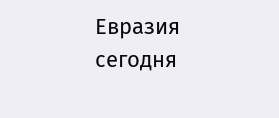Евразия сегодня